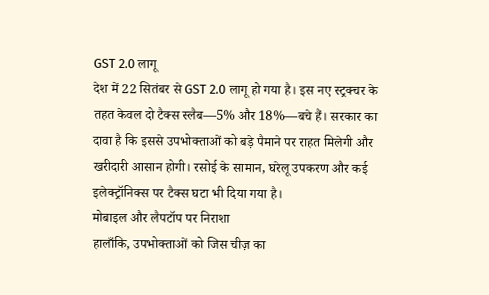GST 2.0 लागू
देश में 22 सितंबर से GST 2.0 लागू हो गया है। इस नए स्ट्रक्चर के तहत केवल दो टैक्स स्लैब—5% और 18%—बचे हैं। सरकार का दावा है कि इससे उपभोक्ताओं को बड़े पैमाने पर राहत मिलेगी और खरीदारी आसान होगी। रसोई के सामान, घरेलू उपकरण और कई इलेक्ट्रॉनिक्स पर टैक्स घटा भी दिया गया है।
मोबाइल और लैपटॉप पर निराशा
हालाँकि, उपभोक्ताओं को जिस चीज़ का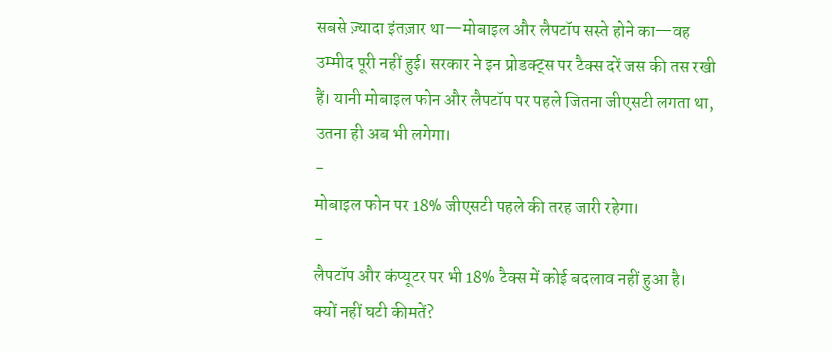सबसे ज़्यादा इंतज़ार था—मोबाइल और लैपटॉप सस्ते होने का—वह उम्मीद पूरी नहीं हुई। सरकार ने इन प्रोडक्ट्स पर टैक्स दरें जस की तस रखी हैं। यानी मोबाइल फोन और लैपटॉप पर पहले जितना जीएसटी लगता था, उतना ही अब भी लगेगा।
-
मोबाइल फोन पर 18% जीएसटी पहले की तरह जारी रहेगा।
-
लैपटॉप और कंप्यूटर पर भी 18% टैक्स में कोई बदलाव नहीं हुआ है।
क्यों नहीं घटी कीमतें?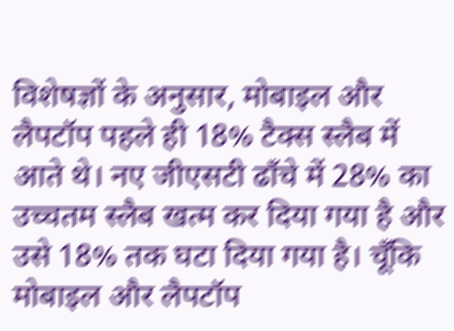विशेषज्ञों के अनुसार, मोबाइल और लैपटॉप पहले ही 18% टैक्स स्लैब में आते थे। नए जीएसटी ढाँचे में 28% का उच्चतम स्लैब खत्म कर दिया गया है और उसे 18% तक घटा दिया गया है। चूँकि मोबाइल और लैपटॉप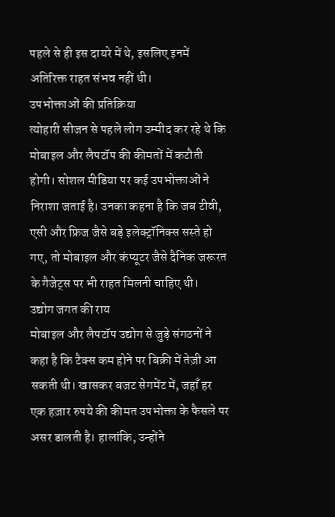पहले से ही इस दायरे में थे, इसलिए इनमें अतिरिक्त राहत संभव नहीं थी।
उपभोक्ताओं की प्रतिक्रिया
त्योहारी सीजन से पहले लोग उम्मीद कर रहे थे कि मोबाइल और लैपटॉप की कीमतों में कटौती होगी। सोशल मीडिया पर कई उपभोक्ताओं ने निराशा जताई है। उनका कहना है कि जब टीवी, एसी और फ्रिज जैसे बड़े इलेक्ट्रॉनिक्स सस्ते हो गए, तो मोबाइल और कंप्यूटर जैसे दैनिक जरूरत के गैजेट्स पर भी राहत मिलनी चाहिए थी।
उद्योग जगत की राय
मोबाइल और लैपटॉप उद्योग से जुड़े संगठनों ने कहा है कि टैक्स कम होने पर बिक्री में तेज़ी आ सकती थी। खासकर बजट सेगमेंट में, जहाँ हर एक हज़ार रुपये की कीमत उपभोक्ता के फैसले पर असर डालती है। हालांकि, उन्होंने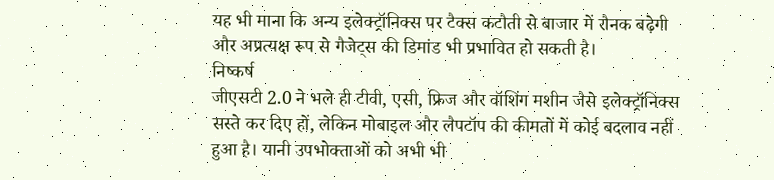यह भी माना कि अन्य इलेक्ट्रॉनिक्स पर टैक्स कटौती से बाजार में रौनक बढ़ेगी और अप्रत्यक्ष रूप से गैजेट्स की डिमांड भी प्रभावित हो सकती है।
निष्कर्ष
जीएसटी 2.0 ने भले ही टीवी, एसी, फ्रिज और वॉशिंग मशीन जैसे इलेक्ट्रॉनिक्स सस्ते कर दिए हों, लेकिन मोबाइल और लैपटॉप की कीमतों में कोई बदलाव नहीं हुआ है। यानी उपभोक्ताओं को अभी भी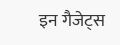इन गैजेट्स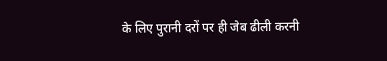के लिए पुरानी दरों पर ही जेब ढीली करनी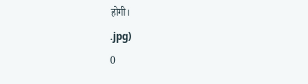होगी।
.jpg)
0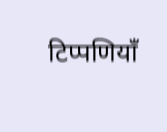टिप्पणियाँ